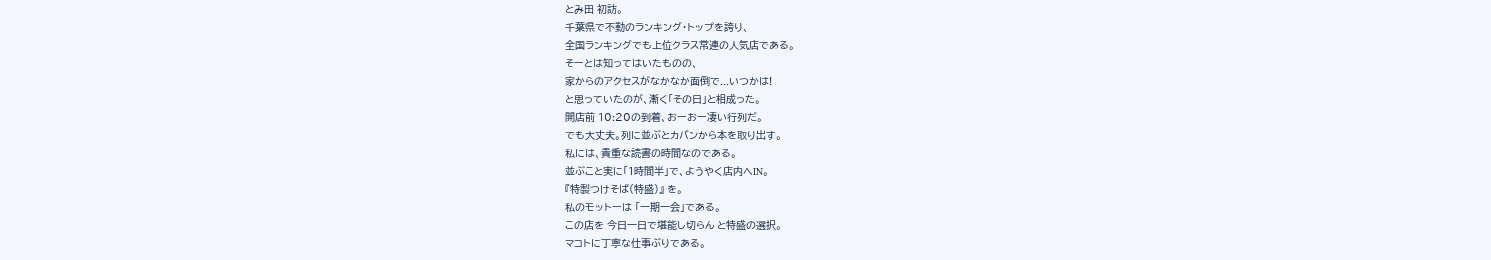とみ田 初訪。
千葉県で不動のランキング・トップを誇り、
全国ランキングでも上位クラス常連の人気店である。
そーとは知ってはいたものの、
家からのアクセスがなかなか面倒で...いつかは!
と思っていたのが、漸く「その日」と相成った。
開店前 10:20の到着、おーおー凄い行列だ。
でも大丈夫。列に並ぶとカバンから本を取り出す。
私には、貴重な読書の時間なのである。
並ぶこと実に「1時間半」で、ようやく店内へIN。
『特製つけそば(特盛)』 を。
私のモットーは 「一期一会」である。
この店を 今日一日で堪能し切らん と特盛の選択。
マコトに丁寧な仕事ぶりである。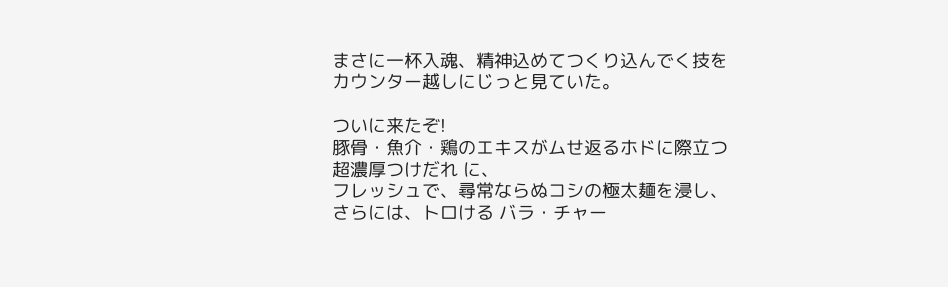まさに一杯入魂、精神込めてつくり込んでく技を
カウンター越しにじっと見ていた。

ついに来たぞ!
豚骨・魚介・鶏のエキスがムせ返るホドに際立つ
超濃厚つけだれ に、
フレッシュで、尋常ならぬコシの極太麺を浸し、
さらには、トロける バラ・チャー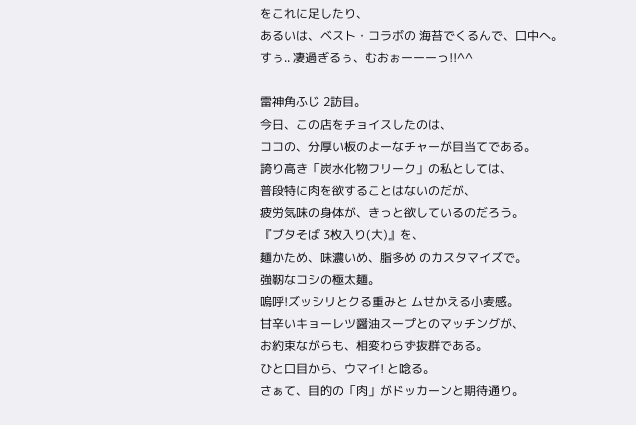をこれに足したり、
あるいは、ベスト・コラボの 海苔でくるんで、口中へ。
すぅ.. 凄過ぎるぅ、むおぉーーーっ!!^^

雷神角ふじ 2訪目。
今日、この店をチョイスしたのは、
ココの、分厚い板のよーなチャーが目当てである。
誇り高き「炭水化物フリーク」の私としては、
普段特に肉を欲することはないのだが、
疲労気味の身体が、きっと欲しているのだろう。
『ブタそば 3枚入り(大)』を、
麺かため、味濃いめ、脂多め のカスタマイズで。
強靭なコシの極太麺。
嗚呼!ズッシリとクる重みと ムせかえる小麦感。
甘辛いキョーレツ醤油スープとのマッチングが、
お約束ながらも、相変わらず抜群である。
ひと口目から、ウマイ! と唸る。
さぁて、目的の「肉」がドッカーンと期待通り。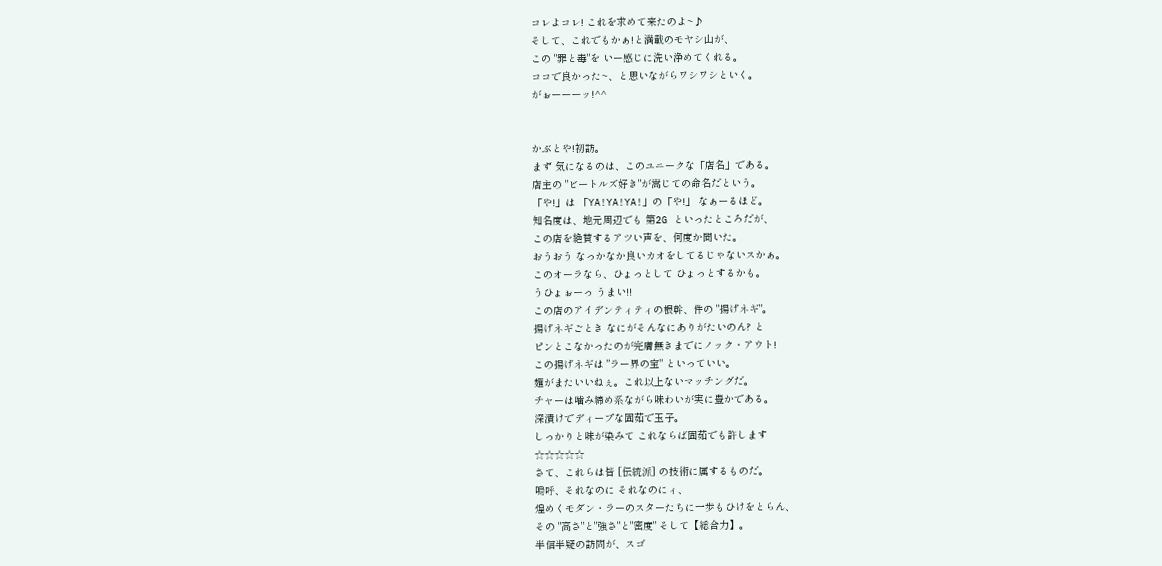コレよコレ! これを求めて来たのよ~♪
そして、これでもかぁ!と満載のモヤシ山が、
この "罪と毒"を いー感じに洗い浄めてくれる。
ココで良かった~、と思いながらワシワシといく。
がぉーーーッ!^^


かぶとや!初訪。
まず 気になるのは、このユニークな「店名」である。
店主の "ビートルズ好き"が嵩じての命名だという。
「や!」は 「YA!YA!YA!」の「や!」 なぁーるほど。
知名度は、地元周辺でも 第2G といったところだが、
この店を絶賛するアツい声を、何度か聞いた。
おうおう なっかなか良いカオをしてるじゃないスかぁ。
このオーラなら、ひょっとして ひょっとするかも。
うひょぉーっ うまい!!
この店のアイデンティティの根幹、件の "揚げネギ"。
揚げネギごとき なにがそんなにありがたいのん? と
ピンとこなかったのが完膚無きまでにノック・アウト!
この揚げネギは "ラー界の宝" といっていい。
麺がまたいいねぇ。これ以上ないマッチングだ。
チャーは噛み締め系ながら味わいが実に豊かである。
深漬けでディープな固茹で玉子。
しっかりと味が染みて これならば固茹でも許します
☆☆☆☆☆
さて、これらは皆 [伝統派] の技術に属するものだ。
嗚呼、それなのに それなのにィ、
煌めくモダン・ラーのスターたちに一歩もひけをとらん、
その "高さ"と"強さ"と"密度" そして【総合力】。
半信半疑の訪問が、スゴ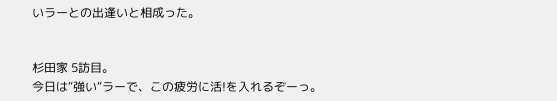いラーとの出逢いと相成った。


杉田家 5訪目。
今日は“強い“ラーで、この疲労に活!を入れるぞーっ。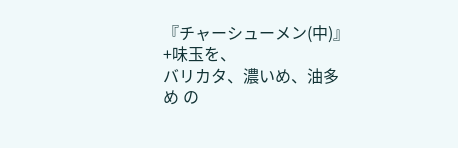『チャーシューメン(中)』 +味玉を、
バリカタ、濃いめ、油多め の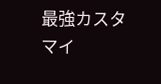最強カスタマイ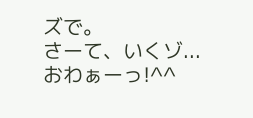ズで。
さーて、いくゾ... おわぁーっ!^^